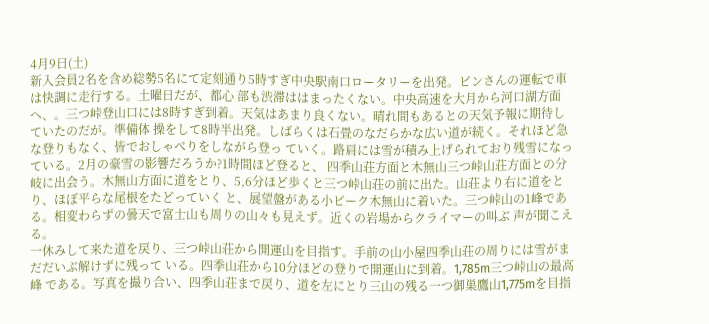4月9日(土)
新入会員2名を含め総勢5名にて定刻通り5時すぎ中央駅南口ロータリーを出発。ビンさんの運転で車は快調に走行する。土曜日だが、都心 部も渋滞ははまったくない。中央高速を大月から河口湖方面へ、。三つ峠登山口には8時すぎ到着。天気はあまり良くない。晴れ間もあるとの天気予報に期待していたのだが。準備体 操をして8時半出発。しばらくは石畳のなだらかな広い道が続く。それほど急な登りもなく、皆でおしゃべりをしながら登っ ていく。路肩には雪が積み上げられており残雪になっている。2月の豪雪の影響だろうか?1時間ほど登ると、 四季山荘方面と木無山三つ峠山荘方面との分岐に出会う。木無山方面に道をとり、5,6分ほど歩くと三つ峠山荘の前に出た。山荘より右に道をとり、ほぼ平らな尾根をたどっていく と、展望盤がある小ピーク木無山に着いた。三つ峠山の1峰である。相変わらずの曇天で富士山も周りの山々も見えず。近くの岩場からクライマーの叫ぶ 声が聞こえる。
一休みして来た道を戻り、三つ峠山荘から開運山を目指す。手前の山小屋四季山荘の周りには雪がまだだいぶ解けずに残って いる。四季山荘から10分ほどの登りで開運山に到着。1,785m三つ峠山の最高峰 である。写真を撮り合い、四季山荘まで戻り、道を左にとり三山の残る一つ御巣鷹山1,775mを目指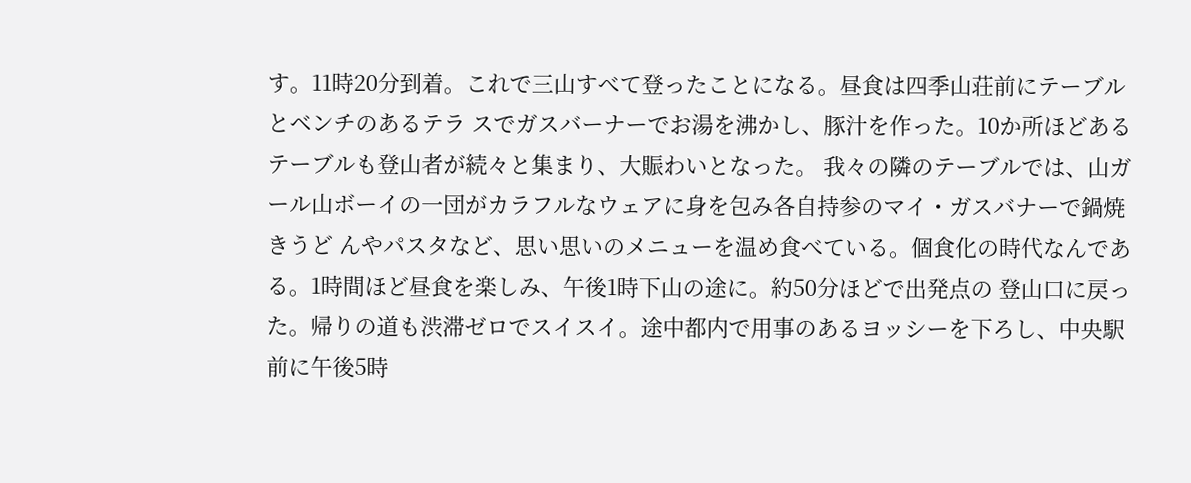す。11時20分到着。これで三山すべて登ったことになる。昼食は四季山荘前にテーブルとベンチのあるテラ スでガスバーナーでお湯を沸かし、豚汁を作った。10か所ほどあるテーブルも登山者が続々と集まり、大賑わいとなった。 我々の隣のテーブルでは、山ガール山ボーイの一団がカラフルなウェアに身を包み各自持参のマイ・ガスバナーで鍋焼きうど んやパスタなど、思い思いのメニューを温め食べている。個食化の時代なんである。1時間ほど昼食を楽しみ、午後1時下山の途に。約50分ほどで出発点の 登山口に戻った。帰りの道も渋滞ゼロでスイスイ。途中都内で用事のあるヨッシーを下ろし、中央駅前に午後5時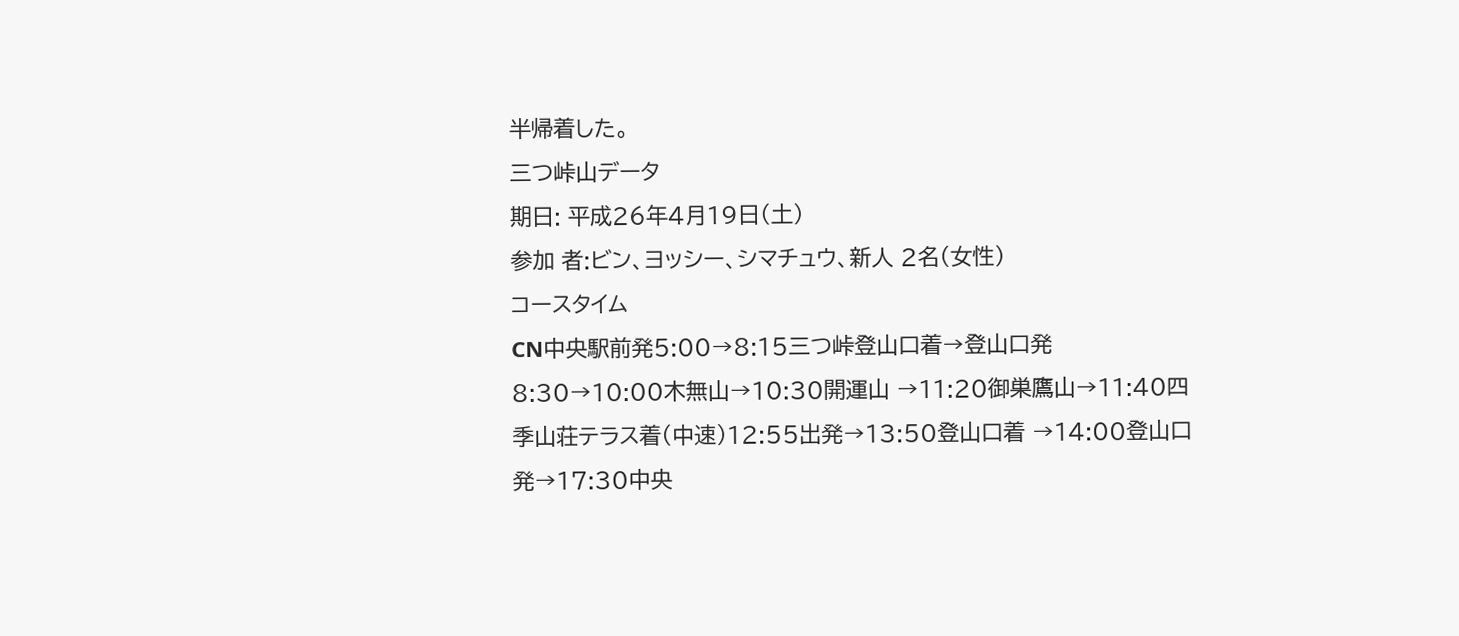半帰着した。
三つ峠山データ
期日: 平成26年4月19日(土)
参加 者:ビン、ヨッシー、シマチュウ、新人 2名(女性)
コースタイム
CN中央駅前発5:00→8:15三つ峠登山口着→登山口発8:30→10:00木無山→10:30開運山 →11:20御巣鷹山→11:40四季山荘テラス着(中速)12:55出発→13:50登山口着 →14:00登山口発→17:30中央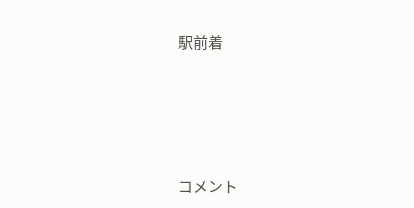駅前着







コメント